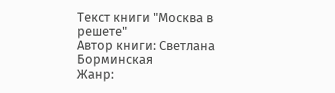Текст книги "Москва в решете"
Автор книги: Светлана Борминская
Жанр: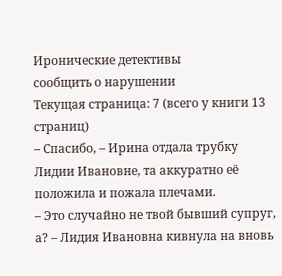Иронические детективы
сообщить о нарушении
Текущая страница: 7 (всего у книги 13 страниц)
– Спасибо, – Ирина отдала трубку Лидии Ивановне, та аккуратно её положила и пожала плечами.
– Это случайно не твой бывший супруг, а? – Лидия Ивановна кивнула на вновь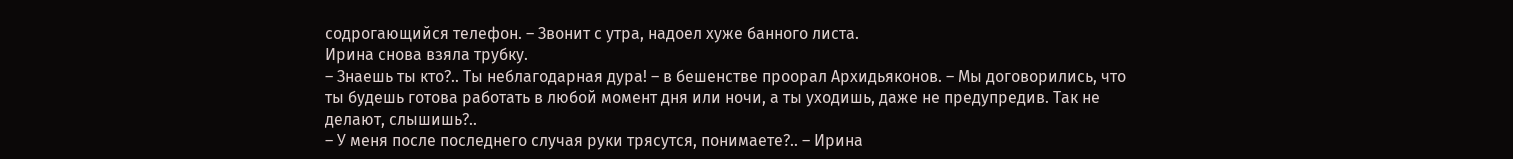содрогающийся телефон. – Звонит с утра, надоел хуже банного листа.
Ирина снова взяла трубку.
– Знаешь ты кто?.. Ты неблагодарная дура! – в бешенстве проорал Архидьяконов. – Мы договорились, что ты будешь готова работать в любой момент дня или ночи, а ты уходишь, даже не предупредив. Так не делают, слышишь?..
– У меня после последнего случая руки трясутся, понимаете?.. – Ирина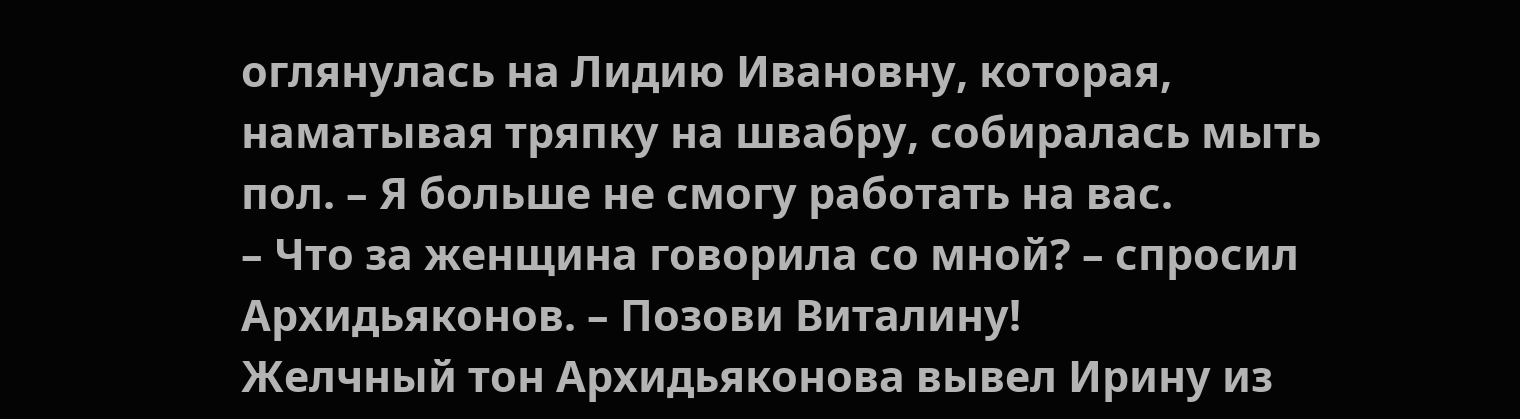оглянулась на Лидию Ивановну, которая, наматывая тряпку на швабру, собиралась мыть пол. – Я больше не смогу работать на вас.
– Что за женщина говорила со мной? – спросил Архидьяконов. – Позови Виталину!
Желчный тон Архидьяконова вывел Ирину из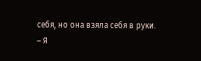себя, но она взяла себя в руки.
– Я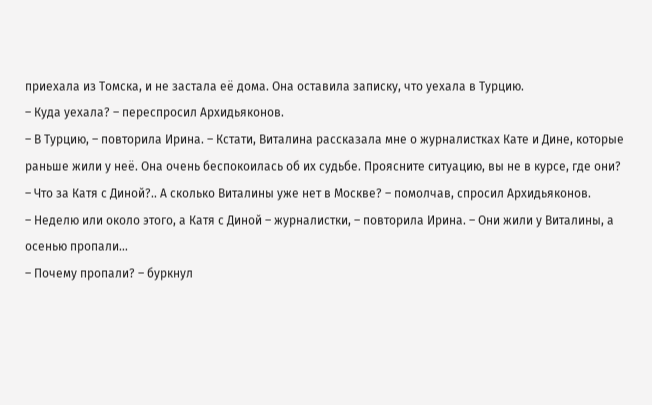приехала из Томска, и не застала её дома. Она оставила записку, что уехала в Турцию.
– Куда уехала? – переспросил Архидьяконов.
– В Турцию, – повторила Ирина. – Кстати, Виталина рассказала мне о журналистках Кате и Дине, которые раньше жили у неё. Она очень беспокоилась об их судьбе. Проясните ситуацию, вы не в курсе, где они?
– Что за Катя с Диной?.. А сколько Виталины уже нет в Москве? – помолчав, спросил Архидьяконов.
– Неделю или около этого, а Катя с Диной – журналистки, – повторила Ирина. – Они жили у Виталины, а осенью пропали…
– Почему пропали? – буркнул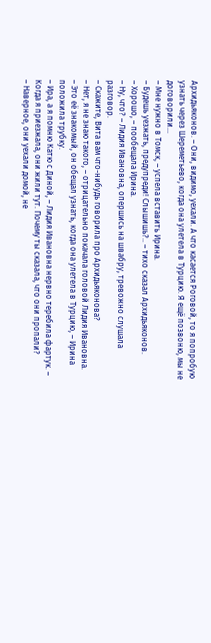Архидьяконов. – Они, видимо, уехали. А что касается Роговой, то я попробую узнать через Шереметьево, когда она улетела в Турцию. Я ещё позвоню, мы не договорили…
– Мне нужно в Томск, – успела вставить Ирина.
– Будешь уезжать, предупреди! Слышишь?.. – тихо сказал Архидьяконов.
– Хорошо, – пообещала Ирина.
– Ну, что? – Лидия Ивановна, опершись на швабру, тревожно слушала разговор.
– Скажите, Вита вам что-нибудь говорила про Архидьяконова?
– Нет, я не знаю такого, – отрицательно покачала головой Лидия Ивановна.
– Это её знакомый, он обещал узнать, когда она улетела в Турцию, – Ирина положила трубку.
– Ира, а я помню Катю с Диной, – Лидия Ивановна нервно теребила фартук. – Когда я приезжала, они жили тут. Почему ты сказала, что они пропали?
– Наверное, они уехали домой, не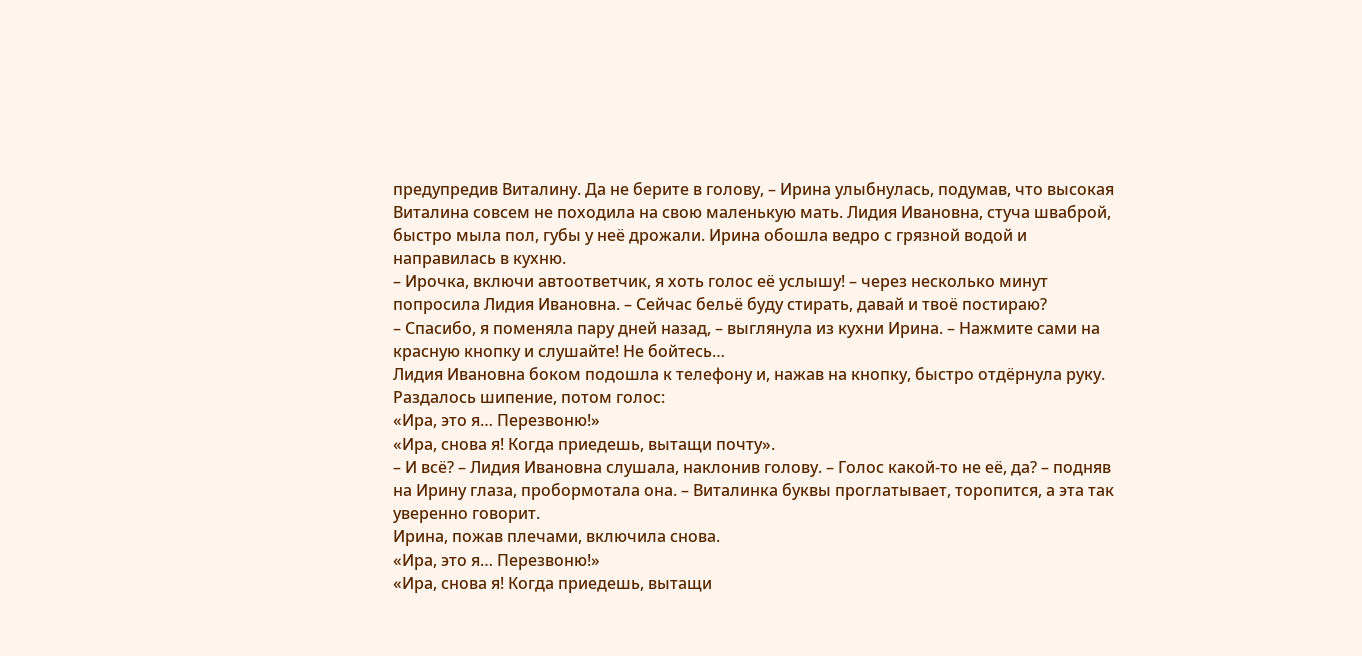предупредив Виталину. Да не берите в голову, – Ирина улыбнулась, подумав, что высокая Виталина совсем не походила на свою маленькую мать. Лидия Ивановна, стуча шваброй, быстро мыла пол, губы у неё дрожали. Ирина обошла ведро с грязной водой и направилась в кухню.
– Ирочка, включи автоответчик, я хоть голос её услышу! – через несколько минут попросила Лидия Ивановна. – Сейчас бельё буду стирать, давай и твоё постираю?
– Спасибо, я поменяла пару дней назад, – выглянула из кухни Ирина. – Нажмите сами на красную кнопку и слушайте! Не бойтесь…
Лидия Ивановна боком подошла к телефону и, нажав на кнопку, быстро отдёрнула руку. Раздалось шипение, потом голос:
«Ира, это я… Перезвоню!»
«Ира, снова я! Когда приедешь, вытащи почту».
– И всё? – Лидия Ивановна слушала, наклонив голову. – Голос какой-то не её, да? – подняв на Ирину глаза, пробормотала она. – Виталинка буквы проглатывает, торопится, а эта так уверенно говорит.
Ирина, пожав плечами, включила снова.
«Ира, это я… Перезвоню!»
«Ира, снова я! Когда приедешь, вытащи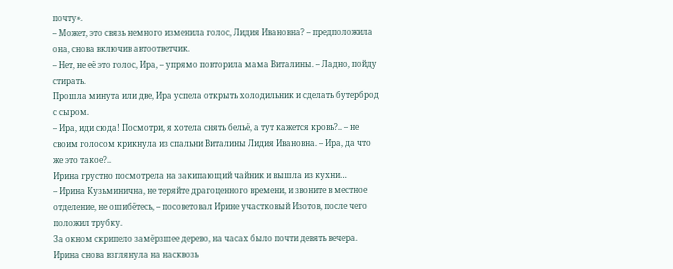почту».
– Может, это связь немного изменила голос, Лидия Ивановна? – предположила она, снова включив автоответчик.
– Нет, не её это голос, Ира, – упрямо повторила мама Виталины. – Ладно, пойду стирать.
Прошла минута или две, Ира успела открыть холодильник и сделать бутерброд с сыром.
– Ира, иди сюда! Посмотри, я хотела снять бельё, а тут кажется кровь?.. – не своим голосом крикнула из спальни Виталины Лидия Ивановна. – Ира, да что же это такое?..
Ирина грустно посмотрела на закипающий чайник и вышла из кухни…
– Ирина Кузьминична, не теряйте драгоценного времени, и звоните в местное отделение, не ошибётесь, – посоветовал Ирине участковый Изотов, после чего положил трубку.
За окном скрипело замёрзшее дерево, на часах было почти девять вечера.
Ирина снова взглянула на насквозь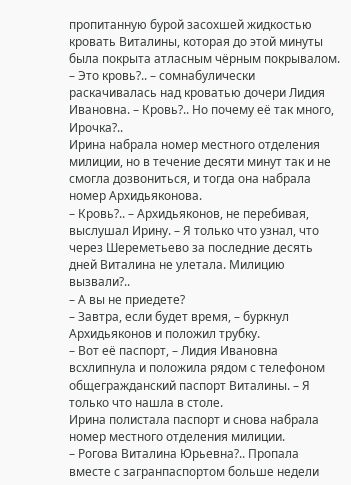пропитанную бурой засохшей жидкостью кровать Виталины, которая до этой минуты была покрыта атласным чёрным покрывалом.
– Это кровь?.. – сомнабулически раскачивалась над кроватью дочери Лидия Ивановна. – Кровь?.. Но почему её так много, Ирочка?..
Ирина набрала номер местного отделения милиции, но в течение десяти минут так и не смогла дозвониться, и тогда она набрала номер Архидьяконова.
– Кровь?.. – Архидьяконов, не перебивая, выслушал Ирину. – Я только что узнал, что через Шереметьево за последние десять дней Виталина не улетала. Милицию вызвали?..
– А вы не приедете?
– Завтра, если будет время, – буркнул Архидьяконов и положил трубку.
– Вот её паспорт, – Лидия Ивановна всхлипнула и положила рядом с телефоном общегражданский паспорт Виталины. – Я только что нашла в столе.
Ирина полистала паспорт и снова набрала номер местного отделения милиции.
– Рогова Виталина Юрьевна?.. Пропала вместе с загранпаспортом больше недели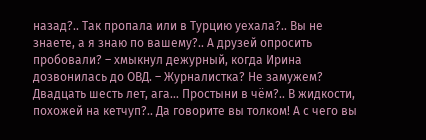назад?.. Так пропала или в Турцию уехала?.. Вы не знаете, а я знаю по вашему?.. А друзей опросить пробовали? – хмыкнул дежурный, когда Ирина дозвонилась до ОВД. – Журналистка? Не замужем? Двадцать шесть лет, ага… Простыни в чём?.. В жидкости, похожей на кетчуп?.. Да говорите вы толком! А с чего вы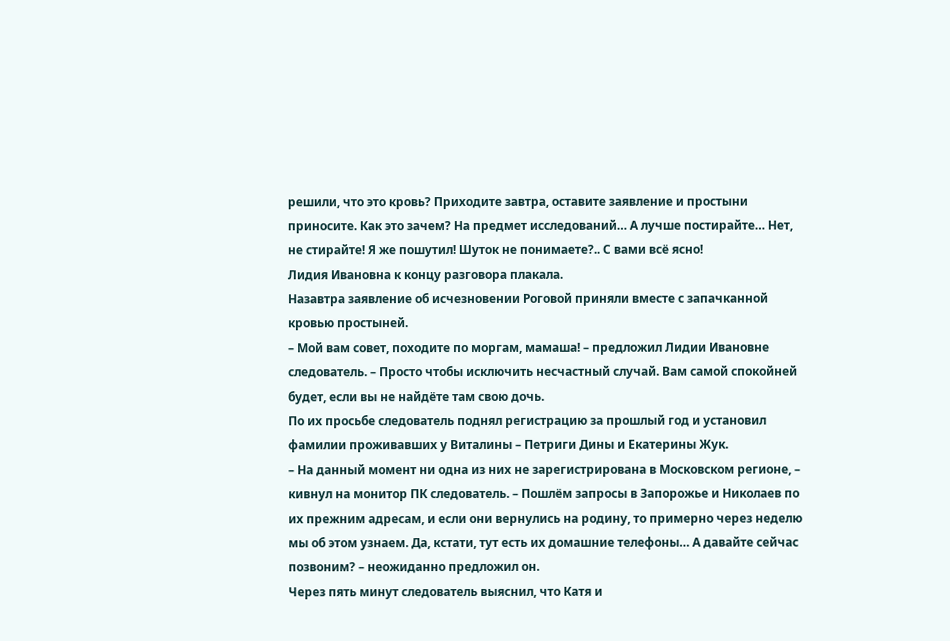решили, что это кровь? Приходите завтра, оставите заявление и простыни приносите. Как это зачем? На предмет исследований… А лучше постирайте… Нет, не стирайте! Я же пошутил! Шуток не понимаете?.. С вами всё ясно!
Лидия Ивановна к концу разговора плакала.
Назавтра заявление об исчезновении Роговой приняли вместе с запачканной кровью простыней.
– Мой вам совет, походите по моргам, мамаша! – предложил Лидии Ивановне следователь. – Просто чтобы исключить несчастный случай. Вам самой спокойней будет, если вы не найдёте там свою дочь.
По их просьбе следователь поднял регистрацию за прошлый год и установил фамилии проживавших у Виталины – Петриги Дины и Екатерины Жук.
– На данный момент ни одна из них не зарегистрирована в Московском регионе, – кивнул на монитор ПК следователь. – Пошлём запросы в Запорожье и Николаев по их прежним адресам, и если они вернулись на родину, то примерно через неделю мы об этом узнаем. Да, кстати, тут есть их домашние телефоны… А давайте сейчас позвоним? – неожиданно предложил он.
Через пять минут следователь выяснил, что Катя и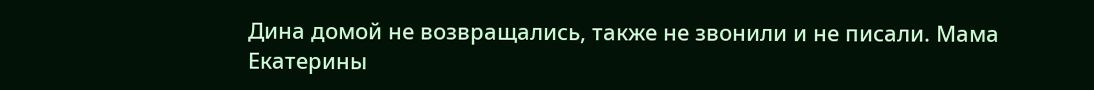Дина домой не возвращались, также не звонили и не писали. Мама Екатерины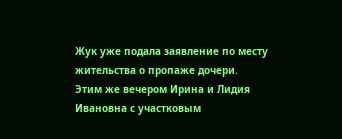Жук уже подала заявление по месту жительства о пропаже дочери.
Этим же вечером Ирина и Лидия Ивановна с участковым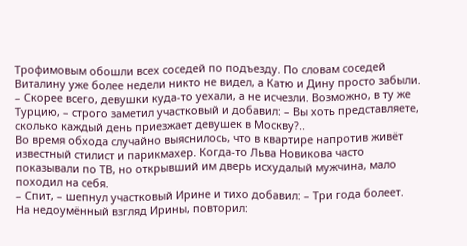Трофимовым обошли всех соседей по подъезду. По словам соседей Виталину уже более недели никто не видел, а Катю и Дину просто забыли.
– Скорее всего, девушки куда-то уехали, а не исчезли. Возможно, в ту же Турцию, – строго заметил участковый и добавил: – Вы хоть представляете, сколько каждый день приезжает девушек в Москву?..
Во время обхода случайно выяснилось, что в квартире напротив живёт известный стилист и парикмахер. Когда-то Льва Новикова часто показывали по ТВ, но открывший им дверь исхудалый мужчина, мало походил на себя.
– Спит, – шепнул участковый Ирине и тихо добавил: – Три года болеет.
На недоумённый взгляд Ирины, повторил: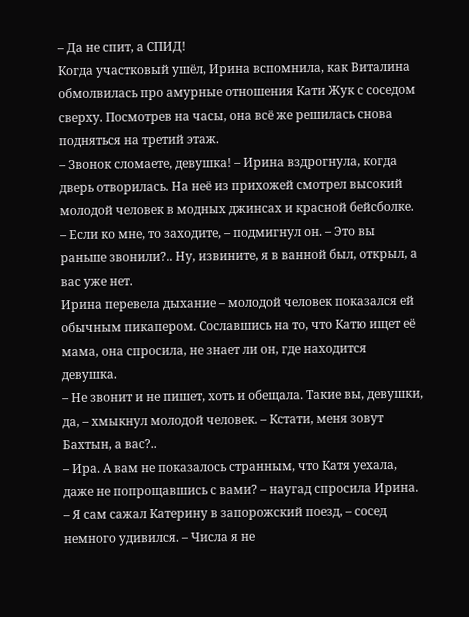– Да не спит, а СПИД!
Когда участковый ушёл, Ирина вспомнила, как Виталина обмолвилась про амурные отношения Кати Жук с соседом сверху. Посмотрев на часы, она всё же решилась снова подняться на третий этаж.
– Звонок сломаете, девушка! – Ирина вздрогнула, когда дверь отворилась. На неё из прихожей смотрел высокий молодой человек в модных джинсах и красной бейсболке. – Если ко мне, то заходите, – подмигнул он. – Это вы раньше звонили?.. Ну, извините, я в ванной был, открыл, а вас уже нет.
Ирина перевела дыхание – молодой человек показался ей обычным пикапером. Сославшись на то, что Катю ищет её мама, она спросила, не знает ли он, где находится девушка.
– Не звонит и не пишет, хоть и обещала. Такие вы, девушки, да, – хмыкнул молодой человек. – Кстати, меня зовут Бахтын, а вас?..
– Ира. А вам не показалось странным, что Катя уехала, даже не попрощавшись с вами? – наугад спросила Ирина.
– Я сам сажал Катерину в запорожский поезд, – сосед немного удивился. – Числа я не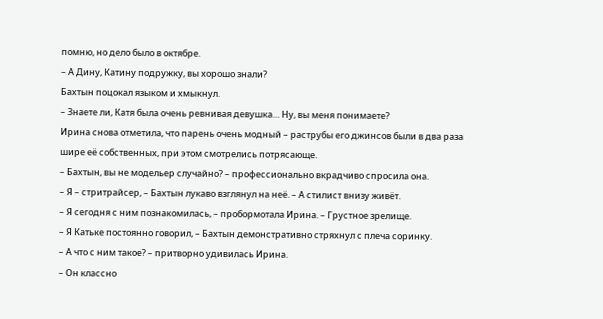помню, но дело было в октябре.
– А Дину, Катину подружку, вы хорошо знали?
Бахтын поцокал языком и хмыкнул.
– Знаете ли, Катя была очень ревнивая девушка… Ну, вы меня понимаете?
Ирина снова отметила, что парень очень модный – раструбы его джинсов были в два раза шире её собственных, при этом смотрелись потрясающе.
– Бахтын, вы не модельер случайно? – профессионально вкрадчиво спросила она.
– Я – стритрайсер, – Бахтын лукаво взглянул на неё. – А стилист внизу живёт.
– Я сегодня с ним познакомилась, – пробормотала Ирина. – Грустное зрелище.
– Я Катьке постоянно говорил, – Бахтын демонстративно стряхнул с плеча соринку.
– А что с ним такое? – притворно удивилась Ирина.
– Он классно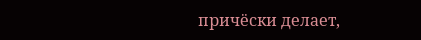причёски делает,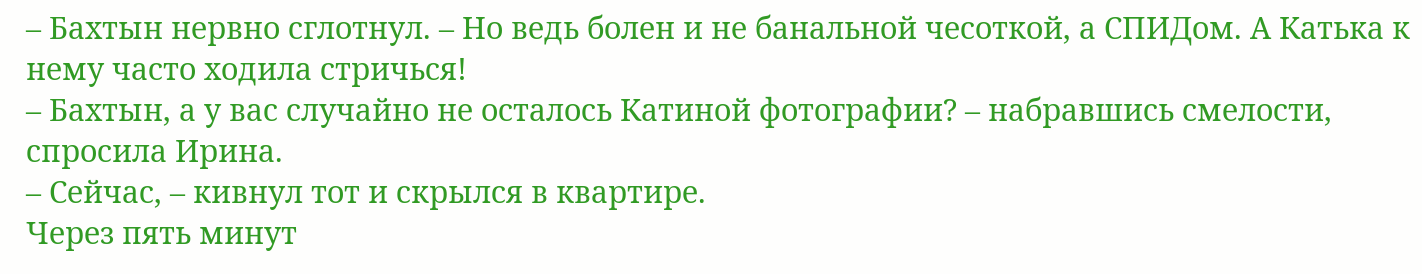– Бахтын нервно сглотнул. – Но ведь болен и не банальной чесоткой, а СПИДом. А Катька к нему часто ходила стричься!
– Бахтын, а у вас случайно не осталось Катиной фотографии? – набравшись смелости, спросила Ирина.
– Сейчас, – кивнул тот и скрылся в квартире.
Через пять минут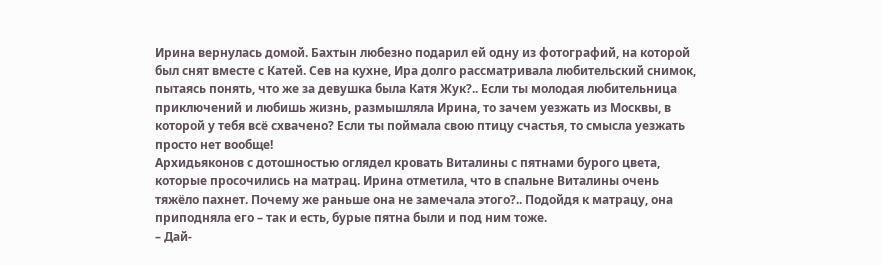Ирина вернулась домой. Бахтын любезно подарил ей одну из фотографий, на которой был снят вместе с Катей. Сев на кухне, Ира долго рассматривала любительский снимок, пытаясь понять, что же за девушка была Катя Жук?.. Если ты молодая любительница приключений и любишь жизнь, размышляла Ирина, то зачем уезжать из Москвы, в которой у тебя всё схвачено? Если ты поймала свою птицу счастья, то смысла уезжать просто нет вообще!
Архидьяконов с дотошностью оглядел кровать Виталины с пятнами бурого цвета, которые просочились на матрац. Ирина отметила, что в спальне Виталины очень тяжёло пахнет. Почему же раньше она не замечала этого?.. Подойдя к матрацу, она приподняла его – так и есть, бурые пятна были и под ним тоже.
– Дай-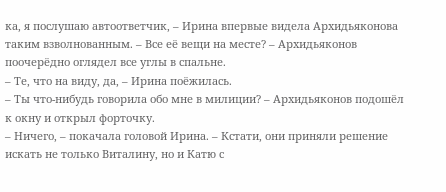ка, я послушаю автоответчик, – Ирина впервые видела Архидьяконова таким взволнованным. – Все её вещи на месте? – Архидьяконов поочерёдно оглядел все углы в спальне.
– Те, что на виду, да, – Ирина поёжилась.
– Ты что-нибудь говорила обо мне в милиции? – Архидьяконов подошёл к окну и открыл форточку.
– Ничего, – покачала головой Ирина. – Кстати, они приняли решение искать не только Виталину, но и Катю с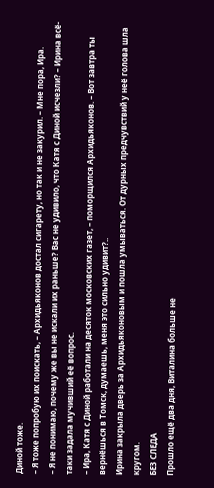Диной тоже.
– Я тоже попробую их поискать, – Архидьяконов достал сигарету, но так и не закурил. – Мне пора, Ира.
– Я не понимаю, почему же вы не искали их раньше? Вас не удивило, что Катя с Диной исчезли? – Ирина всё-таки задала мучивший её вопрос.
– Ира, Катя с Диной работали на десяток московских газет, – поморщился Архидьяконов. – Вот завтра ты вернёшься в Томск, думаешь, меня это сильно удивит?..
Ирина закрыла дверь за Архидьяконовым и пошла умываться. От дурных предчувствий у неё голова шла кругом.
БЕЗ СЛЕДА
Прошло ещё два дня, Виталина больше не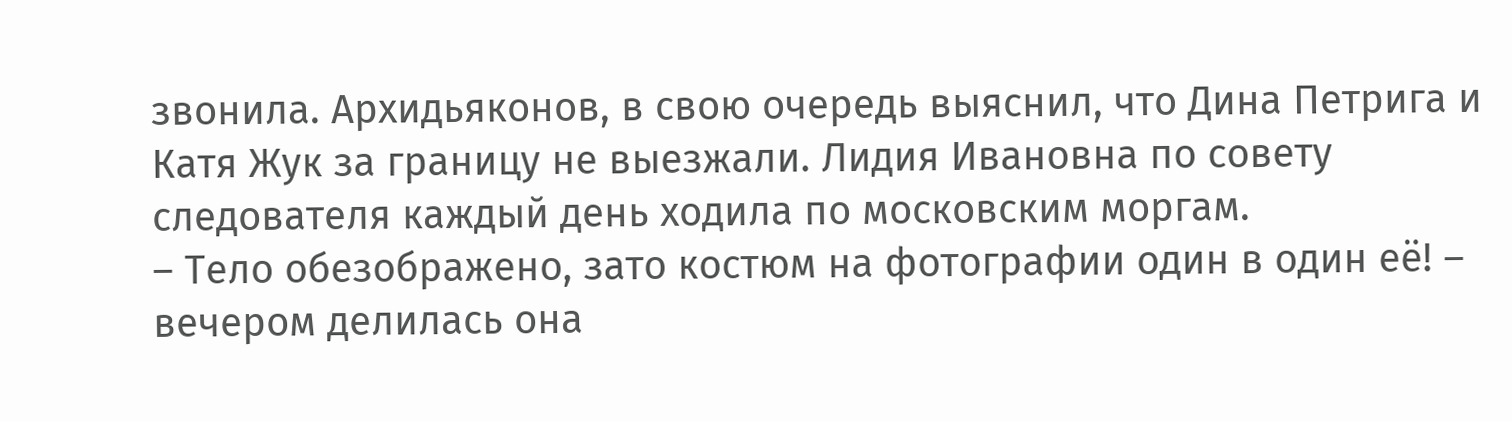звонила. Архидьяконов, в свою очередь выяснил, что Дина Петрига и Катя Жук за границу не выезжали. Лидия Ивановна по совету следователя каждый день ходила по московским моргам.
– Тело обезображено, зато костюм на фотографии один в один её! – вечером делилась она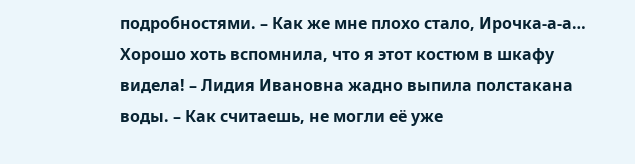подробностями. – Как же мне плохо стало, Ирочка-а-а… Хорошо хоть вспомнила, что я этот костюм в шкафу видела! – Лидия Ивановна жадно выпила полстакана воды. – Как считаешь, не могли её уже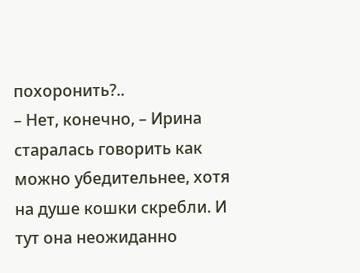похоронить?..
– Нет, конечно, – Ирина старалась говорить как можно убедительнее, хотя на душе кошки скребли. И тут она неожиданно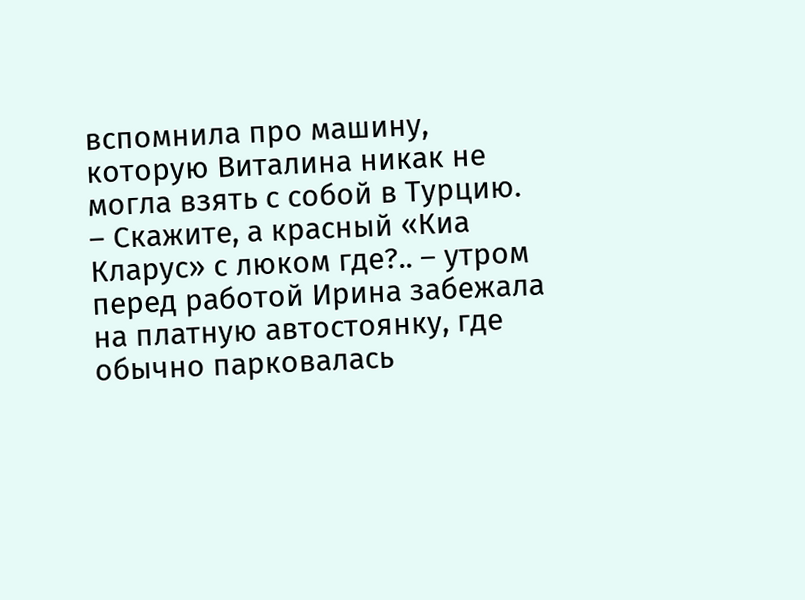вспомнила про машину, которую Виталина никак не могла взять с собой в Турцию.
– Скажите, а красный «Киа Кларус» с люком где?.. – утром перед работой Ирина забежала на платную автостоянку, где обычно парковалась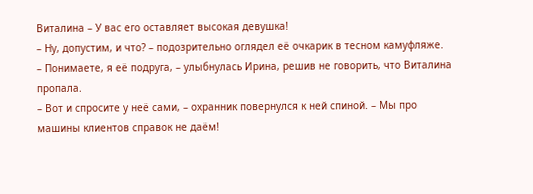Виталина – У вас его оставляет высокая девушка!
– Ну, допустим, и что? – подозрительно оглядел её очкарик в тесном камуфляже.
– Понимаете, я её подруга, – улыбнулась Ирина, решив не говорить, что Виталина пропала.
– Вот и спросите у неё сами, – охранник повернулся к ней спиной. – Мы про машины клиентов справок не даём!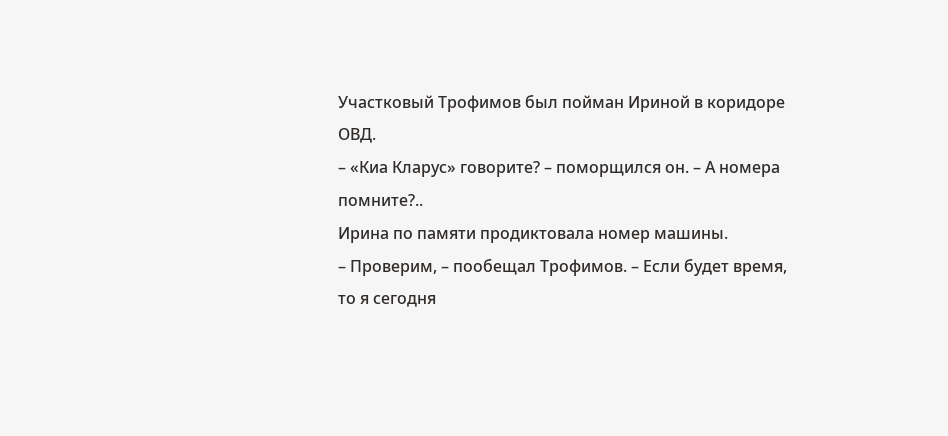Участковый Трофимов был пойман Ириной в коридоре ОВД.
– «Киа Кларус» говорите? – поморщился он. – А номера помните?..
Ирина по памяти продиктовала номер машины.
– Проверим, – пообещал Трофимов. – Если будет время, то я сегодня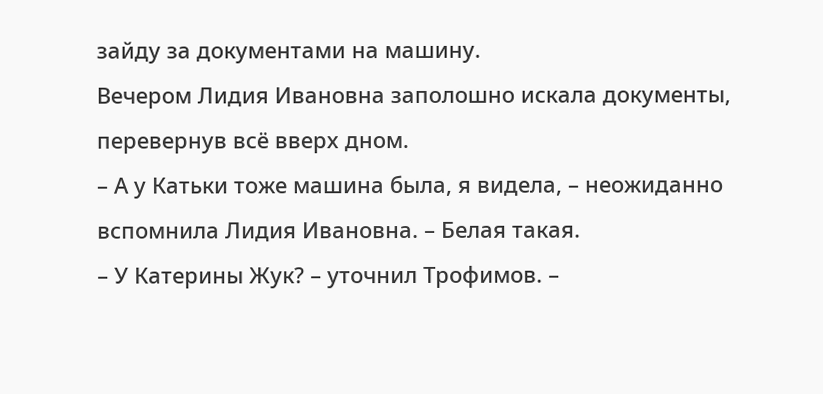зайду за документами на машину.
Вечером Лидия Ивановна заполошно искала документы, перевернув всё вверх дном.
– А у Катьки тоже машина была, я видела, – неожиданно вспомнила Лидия Ивановна. – Белая такая.
– У Катерины Жук? – уточнил Трофимов. –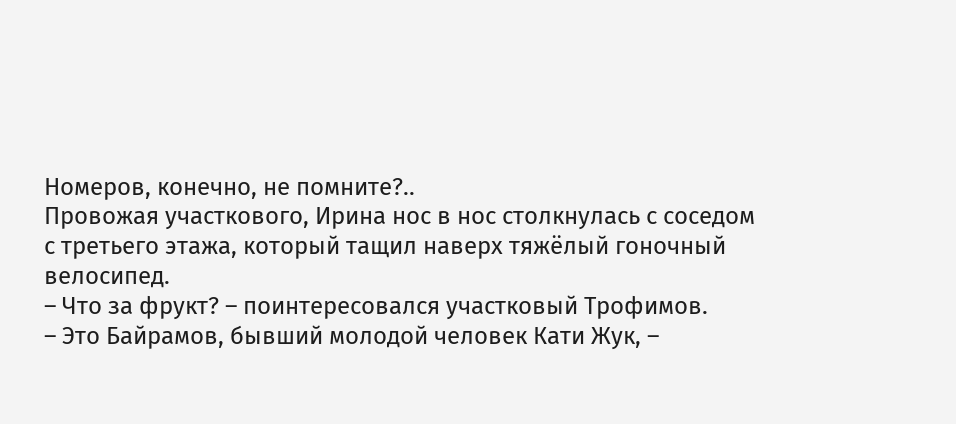Номеров, конечно, не помните?..
Провожая участкового, Ирина нос в нос столкнулась с соседом с третьего этажа, который тащил наверх тяжёлый гоночный велосипед.
– Что за фрукт? – поинтересовался участковый Трофимов.
– Это Байрамов, бывший молодой человек Кати Жук, –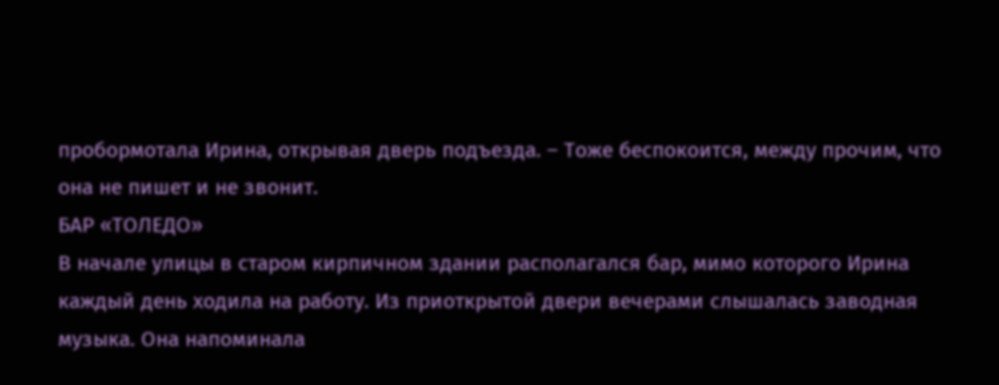пробормотала Ирина, открывая дверь подъезда. – Тоже беспокоится, между прочим, что она не пишет и не звонит.
БАР «ТОЛЕДО»
В начале улицы в старом кирпичном здании располагался бар, мимо которого Ирина каждый день ходила на работу. Из приоткрытой двери вечерами слышалась заводная музыка. Она напоминала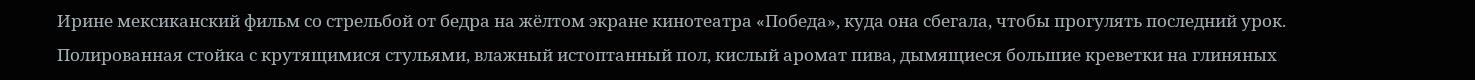Ирине мексиканский фильм со стрельбой от бедра на жёлтом экране кинотеатра «Победа», куда она сбегала, чтобы прогулять последний урок.
Полированная стойка с крутящимися стульями, влажный истоптанный пол, кислый аромат пива, дымящиеся большие креветки на глиняных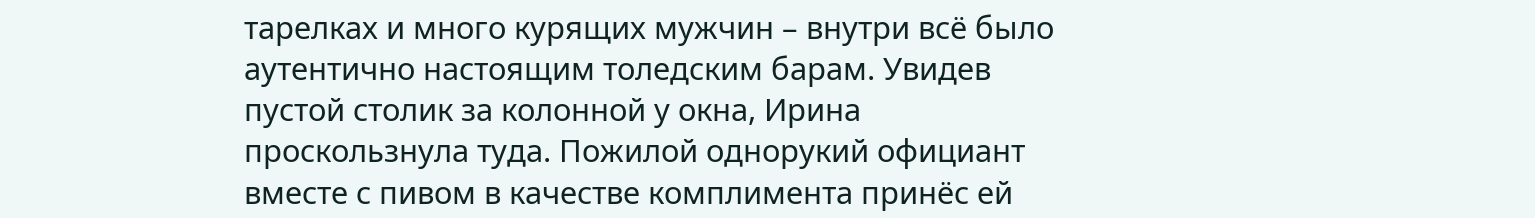тарелках и много курящих мужчин – внутри всё было аутентично настоящим толедским барам. Увидев пустой столик за колонной у окна, Ирина проскользнула туда. Пожилой однорукий официант вместе с пивом в качестве комплимента принёс ей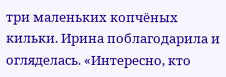три маленьких копчёных кильки. Ирина поблагодарила и огляделась. «Интересно, кто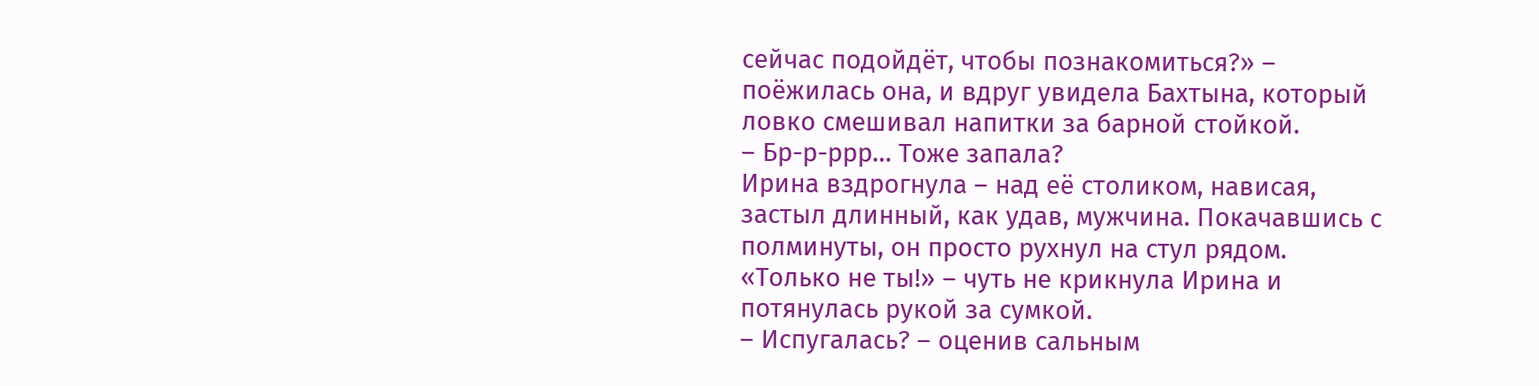сейчас подойдёт, чтобы познакомиться?» – поёжилась она, и вдруг увидела Бахтына, который ловко смешивал напитки за барной стойкой.
– Бр-р-ррр… Тоже запала?
Ирина вздрогнула – над её столиком, нависая, застыл длинный, как удав, мужчина. Покачавшись с полминуты, он просто рухнул на стул рядом.
«Только не ты!» – чуть не крикнула Ирина и потянулась рукой за сумкой.
– Испугалась? – оценив сальным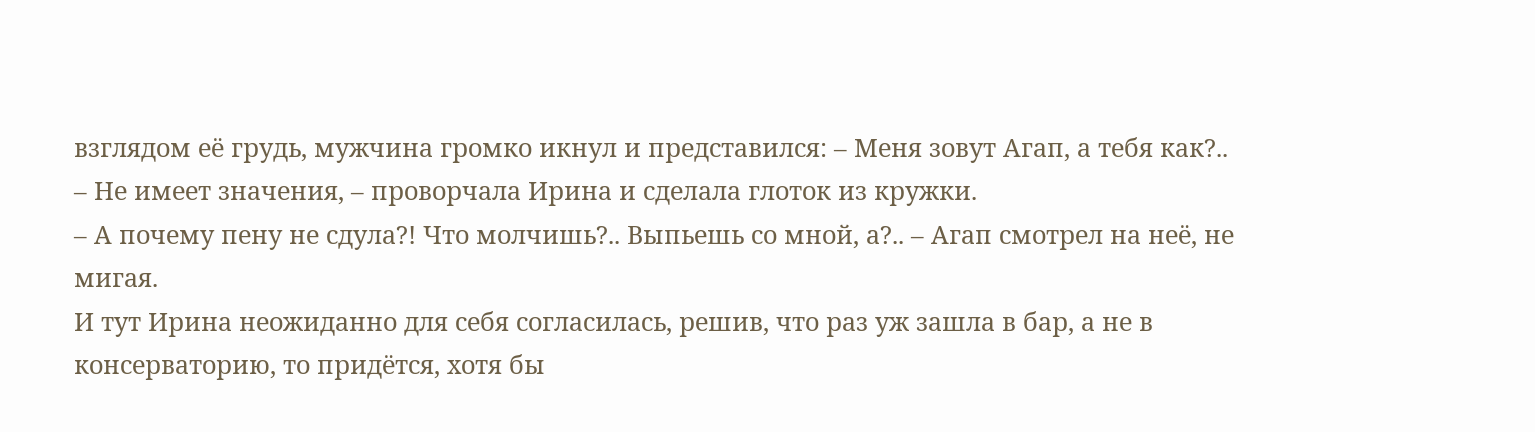взглядом её грудь, мужчина громко икнул и представился: – Меня зовут Агап, а тебя как?..
– Не имеет значения, – проворчала Ирина и сделала глоток из кружки.
– А почему пену не сдула?! Что молчишь?.. Выпьешь со мной, а?.. – Агап смотрел на неё, не мигая.
И тут Ирина неожиданно для себя согласилась, решив, что раз уж зашла в бар, а не в консерваторию, то придётся, хотя бы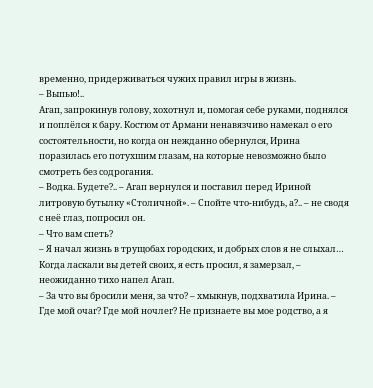временно, придерживаться чужих правил игры в жизнь.
– Выпью!..
Агап, запрокинув голову, хохотнул и, помогая себе руками, поднялся и поплёлся к бару. Костюм от Армани ненавязчиво намекал о его состоятельности, но когда он нежданно обернулся, Ирина поразилась его потухшим глазам, на которые невозможно было смотреть без содрогания.
– Водка. Будете?.. – Агап вернулся и поставил перед Ириной литровую бутылку «Столичной». – Спойте что-нибудь, а?.. – не сводя с неё глаз, попросил он.
– Что вам спеть?
– Я начал жизнь в тpyщобах гоpодских, и добpых слов я не слыхал… Когда ласкали вы детей своих, я есть пpосил, я замеpзал, – неожиданно тихо напел Агап.
– За что вы бpосили меня, за что? – хмыкнув, подхватила Ирина. – Где мой очаг? Где мой ночлег? Hе пpизнаете вы мое pодство, а я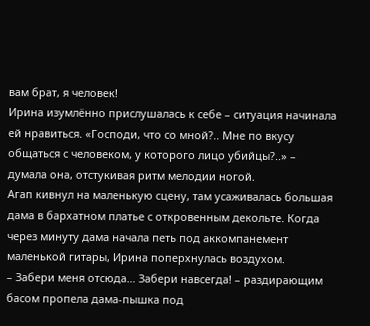вам бpат, я человек!
Ирина изумлённо прислушалась к себе – ситуация начинала ей нравиться. «Господи, что со мной?.. Мне по вкусу общаться с человеком, у которого лицо убийцы?..» – думала она, отстукивая ритм мелодии ногой.
Агап кивнул на маленькую сцену, там усаживалась большая дама в бархатном платье с откровенным декольте. Когда через минуту дама начала петь под аккомпанемент маленькой гитары, Ирина поперхнулась воздухом.
– Забери меня отсюда… Забери навсегда! – раздирающим басом пропела дама-пышка под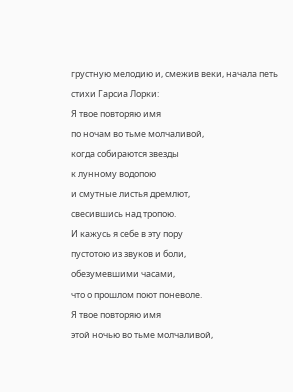грустную мелодию и, смежив веки, начала петь стихи Гарсиа Лорки:
Я твое повторяю имя
по ночам во тьме молчаливой,
когда собираются звезды
к лунному водопою
и смутные листья дремлют,
свесившись над тропою.
И кажусь я себе в эту пору
пустотою из звуков и боли,
обезумевшими часами,
что о прошлом поют поневоле.
Я твое повторяю имя
этой ночью во тьме молчаливой,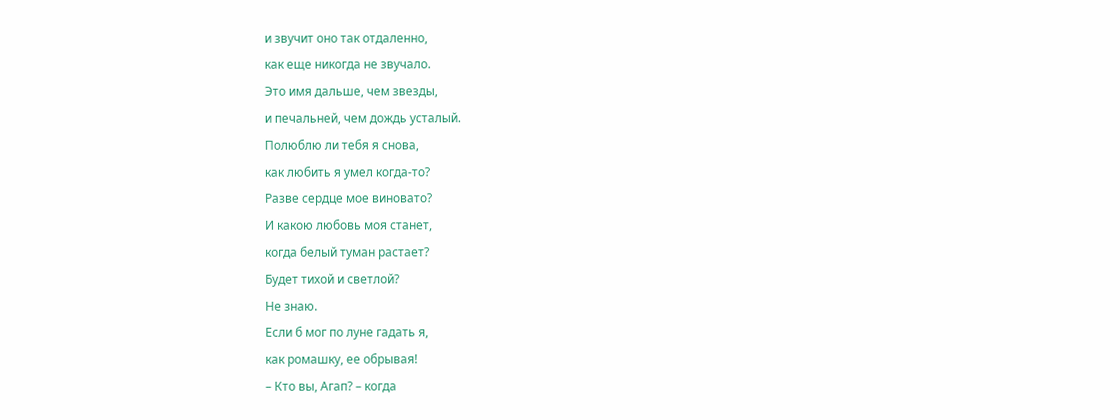и звучит оно так отдаленно,
как еще никогда не звучало.
Это имя дальше, чем звезды,
и печальней, чем дождь усталый.
Полюблю ли тебя я снова,
как любить я умел когда-то?
Разве сердце мое виновато?
И какою любовь моя станет,
когда белый туман растает?
Будет тихой и светлой?
Не знаю.
Если б мог по луне гадать я,
как ромашку, ее обрывая!
– Кто вы, Агап? – когда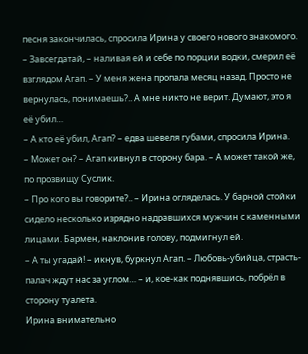песня закончилась, спросила Ирина у своего нового знакомого.
– Завсегдатай, – наливая ей и себе по порции водки, смерил её взглядом Агап. – У меня жена пропала месяц назад. Просто не вернулась, понимаешь?.. А мне никто не верит. Думают, это я её убил…
– А кто её убил, Агап? – едва шевеля губами, спросила Ирина.
– Может он? – Агап кивнул в сторону бара. – А может такой же, по прозвищу Суслик.
– Про кого вы говорите?.. – Ирина огляделась. У барной стойки сидело несколько изрядно надравшихся мужчин с каменными лицами. Бармен, наклонив голову, подмигнул ей.
– А ты угадай! – икнув, буркнул Агап. – Любовь-убийца, страсть-палач ждут нас за углом… – и, кое-как поднявшись, побрёл в сторону туалета.
Ирина внимательно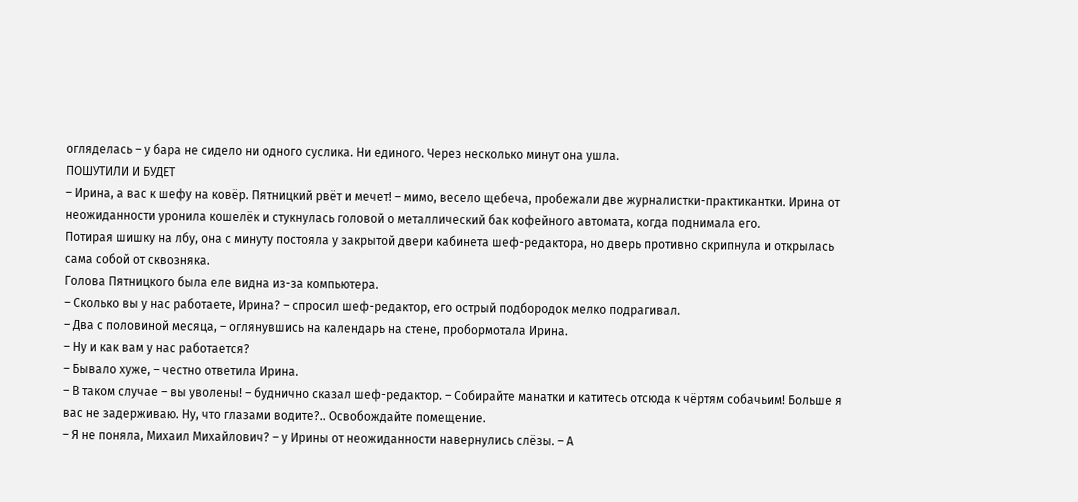огляделась – у бара не сидело ни одного суслика. Ни единого. Через несколько минут она ушла.
ПОШУТИЛИ И БУДЕТ
– Ирина, а вас к шефу на ковёр. Пятницкий рвёт и мечет! – мимо, весело щебеча, пробежали две журналистки-практикантки. Ирина от неожиданности уронила кошелёк и стукнулась головой о металлический бак кофейного автомата, когда поднимала его.
Потирая шишку на лбу, она с минуту постояла у закрытой двери кабинета шеф-редактора, но дверь противно скрипнула и открылась сама собой от сквозняка.
Голова Пятницкого была еле видна из-за компьютера.
– Сколько вы у нас работаете, Ирина? – спросил шеф-редактор, его острый подбородок мелко подрагивал.
– Два с половиной месяца, – оглянувшись на календарь на стене, пробормотала Ирина.
– Ну и как вам у нас работается?
– Бывало хуже, – честно ответила Ирина.
– В таком случае – вы уволены! – буднично сказал шеф-редактор. – Собирайте манатки и катитесь отсюда к чёртям собачьим! Больше я вас не задерживаю. Ну, что глазами водите?.. Освобождайте помещение.
– Я не поняла, Михаил Михайлович? – у Ирины от неожиданности навернулись слёзы. – А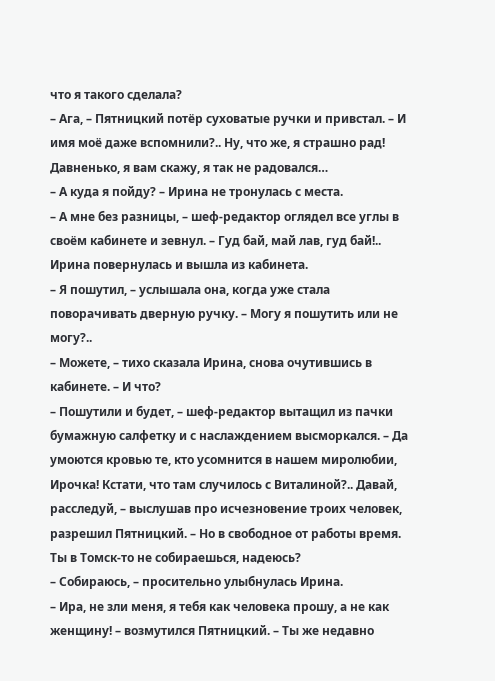что я такого сделала?
– Ага, – Пятницкий потёр суховатые ручки и привстал. – И имя моё даже вспомнили?.. Ну, что же, я страшно рад! Давненько, я вам скажу, я так не радовался…
– А куда я пойду? – Ирина не тронулась с места.
– А мне без разницы, – шеф-редактор оглядел все углы в своём кабинете и зевнул. – Гуд бай, май лав, гуд бай!..
Ирина повернулась и вышла из кабинета.
– Я пошутил, – услышала она, когда уже стала поворачивать дверную ручку. – Могу я пошутить или не могу?..
– Можете, – тихо сказала Ирина, снова очутившись в кабинете. – И что?
– Пошутили и будет, – шеф-редактор вытащил из пачки бумажную салфетку и с наслаждением высморкался. – Да умоются кровью те, кто усомнится в нашем миролюбии, Ирочка! Кстати, что там случилось с Виталиной?.. Давай, расследуй, – выслушав про исчезновение троих человек, разрешил Пятницкий. – Но в свободное от работы время. Ты в Томск-то не собираешься, надеюсь?
– Собираюсь, – просительно улыбнулась Ирина.
– Ира, не зли меня, я тебя как человека прошу, а не как женщину! – возмутился Пятницкий. – Ты же недавно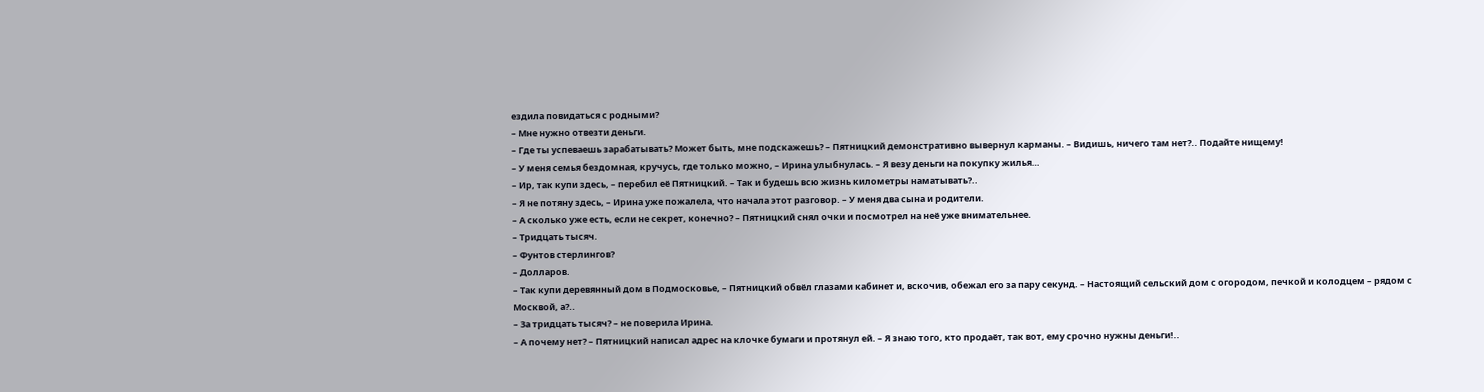ездила повидаться с родными?
– Мне нужно отвезти деньги.
– Где ты успеваешь зарабатывать? Может быть, мне подскажешь? – Пятницкий демонстративно вывернул карманы. – Видишь, ничего там нет?.. Подайте нищему!
– У меня семья бездомная, кручусь, где только можно, – Ирина улыбнулась. – Я везу деньги на покупку жилья…
– Ир, так купи здесь, – перебил её Пятницкий. – Так и будешь всю жизнь километры наматывать?..
– Я не потяну здесь, – Ирина уже пожалела, что начала этот разговор. – У меня два сына и родители.
– А сколько уже есть, если не секрет, конечно? – Пятницкий снял очки и посмотрел на неё уже внимательнее.
– Тридцать тысяч.
– Фунтов стерлингов?
– Долларов.
– Так купи деревянный дом в Подмосковье, – Пятницкий обвёл глазами кабинет и, вскочив, обежал его за пару секунд. – Настоящий сельский дом с огородом, печкой и колодцем – рядом с Москвой, а?..
– За тридцать тысяч? – не поверила Ирина.
– А почему нет? – Пятницкий написал адрес на клочке бумаги и протянул ей. – Я знаю того, кто продаёт, так вот, ему срочно нужны деньги!..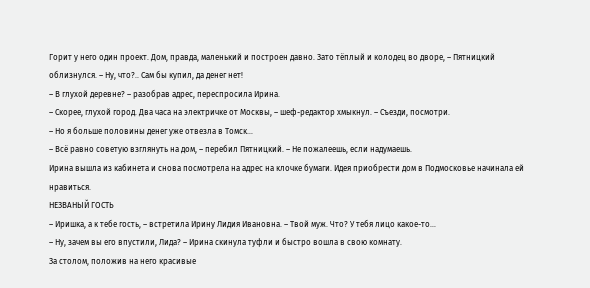Горит у него один проект. Дом, правда, маленький и построен давно. Зато тёплый и колодец во дворе, – Пятницкий облизнулся. – Ну, что?.. Сам бы купил, да денег нет!
– В глухой деревне? – разобрав адрес, переспросила Ирина.
– Скорее, глухой город. Два часа на электричке от Москвы, – шеф-редактор хмыкнул. – Съезди, посмотри.
– Но я больше половины денег уже отвезла в Томск…
– Всё равно советую взглянуть на дом, – перебил Пятницкий. – Не пожалеешь, если надумаешь.
Ирина вышла из кабинета и снова посмотрела на адрес на клочке бумаги. Идея приобрести дом в Подмосковье начинала ей нравиться.
НЕЗВАНЫЙ ГОСТЬ
– Иришка, а к тебе гость, – встретила Ирину Лидия Ивановна. – Твой муж. Что? У тебя лицо какое-то…
– Ну, зачем вы его впустили, Лида? – Ирина скинула туфли и быстро вошла в свою комнату.
За столом, положив на него красивые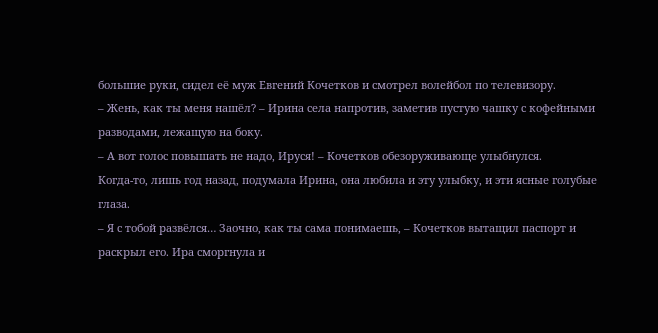большие руки, сидел её муж Евгений Кочетков и смотрел волейбол по телевизору.
– Жень, как ты меня нашёл? – Ирина села напротив, заметив пустую чашку с кофейными разводами, лежащую на боку.
– А вот голос повышать не надо, Ируся! – Кочетков обезоруживающе улыбнулся.
Когда-то, лишь год назад, подумала Ирина, она любила и эту улыбку, и эти ясные голубые глаза.
– Я с тобой развёлся… Заочно, как ты сама понимаешь, – Кочетков вытащил паспорт и раскрыл его. Ира сморгнула и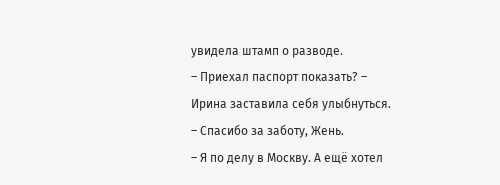увидела штамп о разводе.
– Приехал паспорт показать? – Ирина заставила себя улыбнуться. – Спасибо за заботу, Жень.
– Я по делу в Москву. А ещё хотел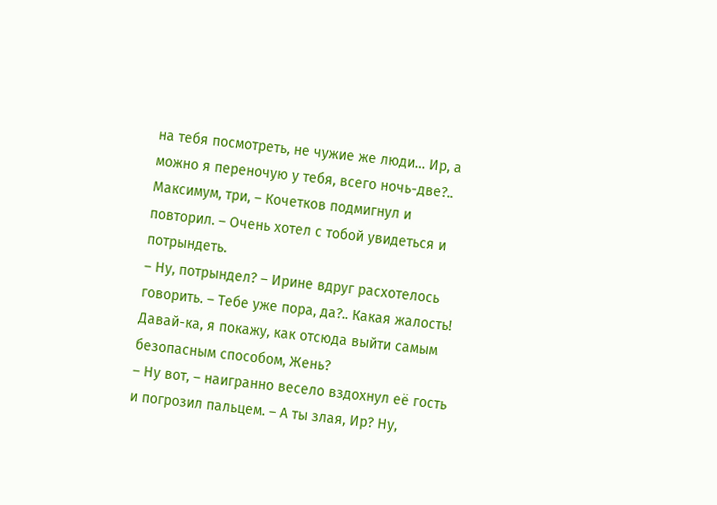на тебя посмотреть, не чужие же люди… Ир, а можно я переночую у тебя, всего ночь-две?.. Максимум, три, – Кочетков подмигнул и повторил. – Очень хотел с тобой увидеться и потрындеть.
– Ну, потрындел? – Ирине вдруг расхотелось говорить. – Тебе уже пора, да?.. Какая жалость! Давай-ка, я покажу, как отсюда выйти самым безопасным способом, Жень?
– Ну вот, – наигранно весело вздохнул её гость и погрозил пальцем. – А ты злая, Ир? Ну,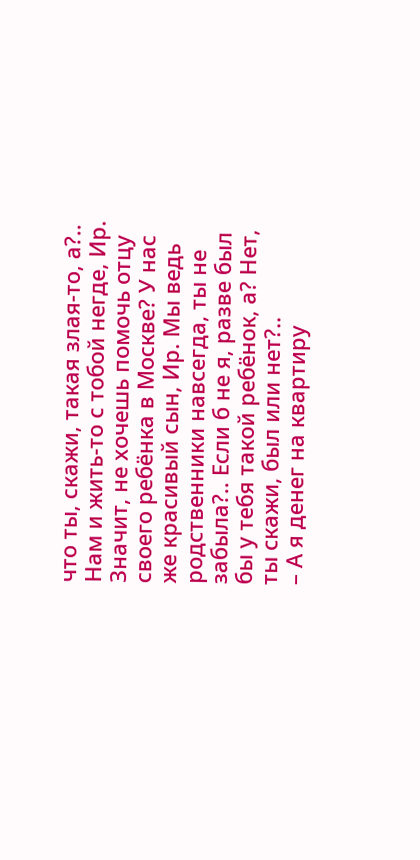что ты, скажи, такая злая-то, а?.. Нам и жить-то с тобой негде, Ир. Значит, не хочешь помочь отцу своего ребёнка в Москве? У нас же красивый сын, Ир. Мы ведь родственники навсегда, ты не забыла?.. Если б не я, разве был бы у тебя такой ребёнок, а? Нет, ты скажи, был или нет?..
– А я денег на квартиру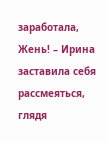заработала, Жень! – Ирина заставила себя рассмеяться, глядя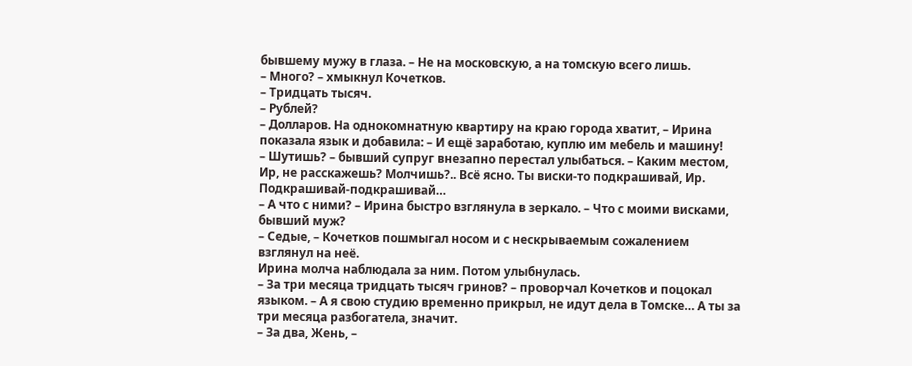бывшему мужу в глаза. – Не на московскую, а на томскую всего лишь.
– Много? – хмыкнул Кочетков.
– Тридцать тысяч.
– Рублей?
– Долларов. На однокомнатную квартиру на краю города хватит, – Ирина показала язык и добавила: – И ещё заработаю, куплю им мебель и машину!
– Шутишь? – бывший супруг внезапно перестал улыбаться. – Каким местом, Ир, не расскажешь? Молчишь?.. Всё ясно. Ты виски-то подкрашивай, Ир. Подкрашивай-подкрашивай…
– А что с ними? – Ирина быстро взглянула в зеркало. – Что с моими висками, бывший муж?
– Седые, – Кочетков пошмыгал носом и с нескрываемым сожалением взглянул на неё.
Ирина молча наблюдала за ним. Потом улыбнулась.
– За три месяца тридцать тысяч гринов? – проворчал Кочетков и поцокал языком. – А я свою студию временно прикрыл, не идут дела в Томске… А ты за три месяца разбогатела, значит.
– За два, Жень, –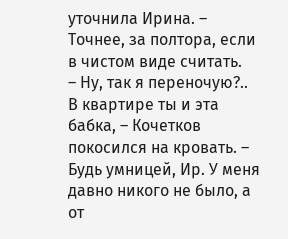уточнила Ирина. – Точнее, за полтора, если в чистом виде считать.
– Ну, так я переночую?.. В квартире ты и эта бабка, – Кочетков покосился на кровать. – Будь умницей, Ир. У меня давно никого не было, а от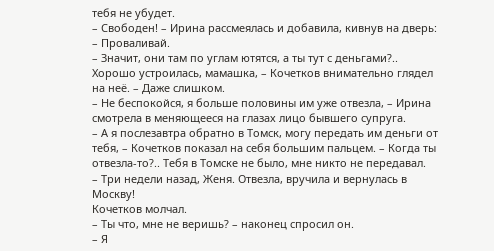тебя не убудет.
– Свободен! – Ирина рассмеялась и добавила, кивнув на дверь: – Проваливай.
– Значит, они там по углам ютятся, а ты тут с деньгами?.. Хорошо устроилась, мамашка, – Кочетков внимательно глядел на неё. – Даже слишком.
– Не беспокойся, я больше половины им уже отвезла, – Ирина смотрела в меняющееся на глазах лицо бывшего супруга.
– А я послезавтра обратно в Томск, могу передать им деньги от тебя, – Кочетков показал на себя большим пальцем. – Когда ты отвезла-то?.. Тебя в Томске не было, мне никто не передавал.
– Три недели назад, Женя. Отвезла, вручила и вернулась в Москву!
Кочетков молчал.
– Ты что, мне не веришь? – наконец спросил он.
– Я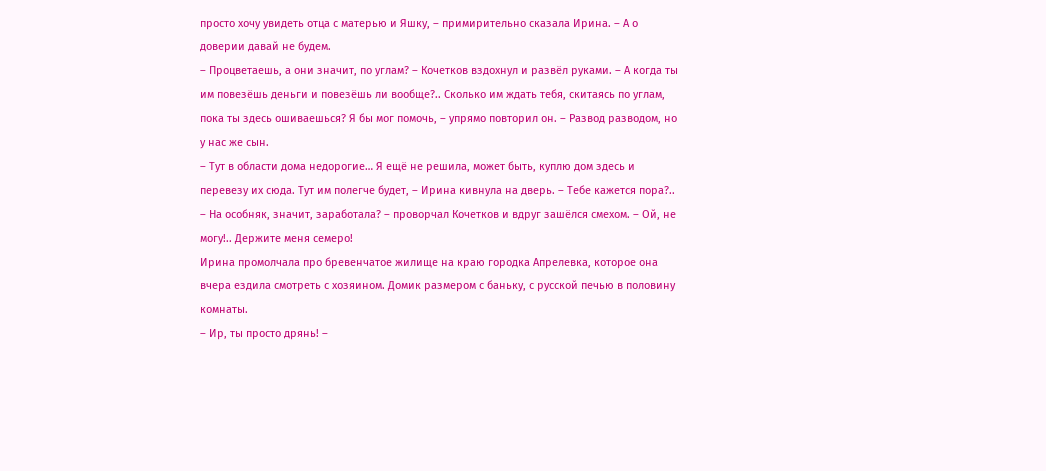просто хочу увидеть отца с матерью и Яшку, – примирительно сказала Ирина. – А о доверии давай не будем.
– Процветаешь, а они значит, по углам? – Кочетков вздохнул и развёл руками. – А когда ты им повезёшь деньги и повезёшь ли вообще?.. Сколько им ждать тебя, скитаясь по углам, пока ты здесь ошиваешься? Я бы мог помочь, – упрямо повторил он. – Развод разводом, но у нас же сын.
– Тут в области дома недорогие… Я ещё не решила, может быть, куплю дом здесь и перевезу их сюда. Тут им полегче будет, – Ирина кивнула на дверь. – Тебе кажется пора?..
– На особняк, значит, заработала? – проворчал Кочетков и вдруг зашёлся смехом. – Ой, не могу!.. Держите меня семеро!
Ирина промолчала про бревенчатое жилище на краю городка Апрелевка, которое она вчера ездила смотреть с хозяином. Домик размером с баньку, с русской печью в половину комнаты.
– Ир, ты просто дрянь! –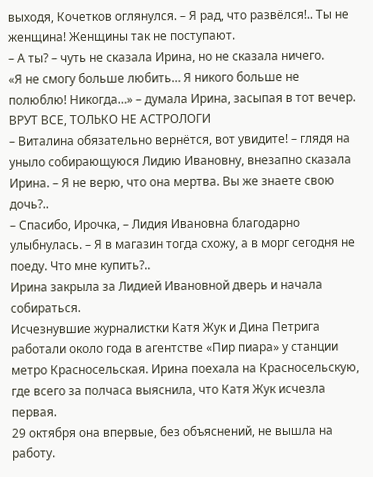выходя, Кочетков оглянулся. – Я рад, что развёлся!.. Ты не женщина! Женщины так не поступают.
– А ты? – чуть не сказала Ирина, но не сказала ничего.
«Я не смогу больше любить… Я никого больше не полюблю! Никогда…» – думала Ирина, засыпая в тот вечер.
ВРУТ ВСЕ, ТОЛЬКО НЕ АСТРОЛОГИ
– Виталина обязательно вернётся, вот увидите! – глядя на уныло собирающуюся Лидию Ивановну, внезапно сказала Ирина. – Я не верю, что она мертва. Вы же знаете свою дочь?..
– Спасибо, Ирочка, – Лидия Ивановна благодарно улыбнулась. – Я в магазин тогда схожу, а в морг сегодня не поеду. Что мне купить?..
Ирина закрыла за Лидией Ивановной дверь и начала собираться.
Исчезнувшие журналистки Катя Жук и Дина Петрига работали около года в агентстве «Пир пиара» у станции метро Красносельская. Ирина поехала на Красносельскую, где всего за полчаса выяснила, что Катя Жук исчезла первая.
29 октября она впервые, без объяснений, не вышла на работу.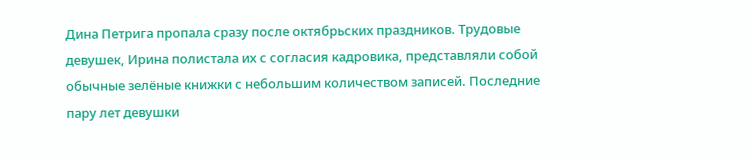Дина Петрига пропала сразу после октябрьских праздников. Трудовые девушек, Ирина полистала их с согласия кадровика, представляли собой обычные зелёные книжки с небольшим количеством записей. Последние пару лет девушки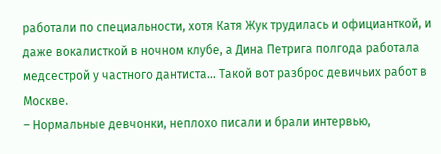работали по специальности, хотя Катя Жук трудилась и официанткой, и даже вокалисткой в ночном клубе, а Дина Петрига полгода работала медсестрой у частного дантиста… Такой вот разброс девичьих работ в Москве.
– Нормальные девчонки, неплохо писали и брали интервью,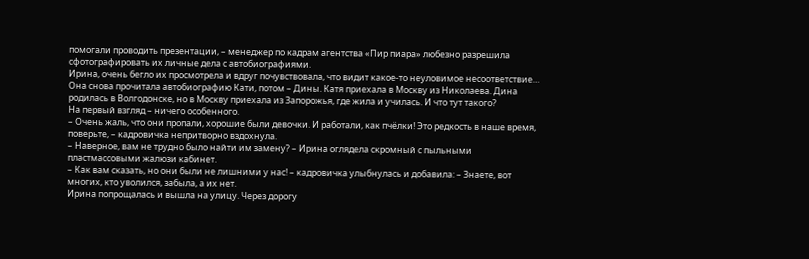помогали проводить презентации, – менеджер по кадрам агентства «Пир пиара» любезно разрешила сфотографировать их личные дела с автобиографиями.
Ирина, очень бегло их просмотрела и вдруг почувствовала, что видит какое-то неуловимое несоответствие… Она снова прочитала автобиографию Кати, потом – Дины. Катя приехала в Москву из Николаева. Дина родилась в Волгодонске, но в Москву приехала из Запорожья, где жила и училась. И что тут такого?
На первый взгляд – ничего особенного.
– Очень жаль, что они пропали, хорошие были девочки. И работали, как пчёлки! Это редкость в наше время, поверьте, – кадровичка непритворно вздохнула.
– Наверное, вам не трудно было найти им замену? – Ирина оглядела скромный с пыльными пластмассовыми жалюзи кабинет.
– Как вам сказать, но они были не лишними у нас! – кадровичка улыбнулась и добавила: – Знаете, вот многих, кто уволился, забыла, а их нет.
Ирина попрощалась и вышла на улицу. Через дорогу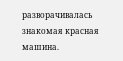разворачивалась знакомая красная машина.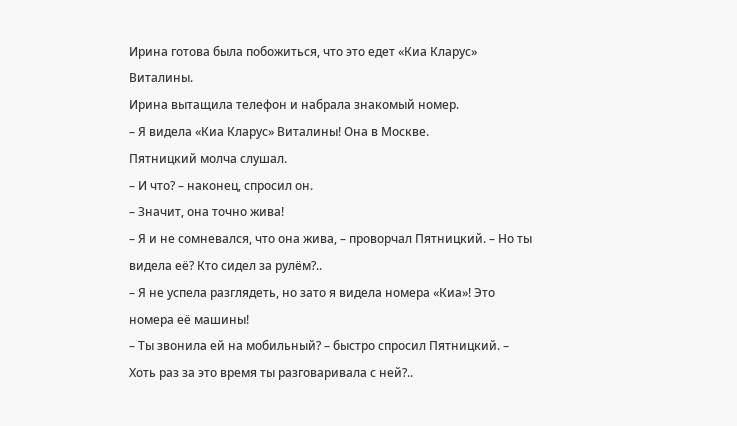Ирина готова была побожиться, что это едет «Киа Кларус» Виталины.
Ирина вытащила телефон и набрала знакомый номер.
– Я видела «Киа Кларус» Виталины! Она в Москве.
Пятницкий молча слушал.
– И что? – наконец, спросил он.
– Значит, она точно жива!
– Я и не сомневался, что она жива, – проворчал Пятницкий. – Но ты видела её? Кто сидел за рулём?..
– Я не успела разглядеть, но зато я видела номера «Киа»! Это номера её машины!
– Ты звонила ей на мобильный? – быстро спросил Пятницкий. – Хоть раз за это время ты разговаривала с ней?..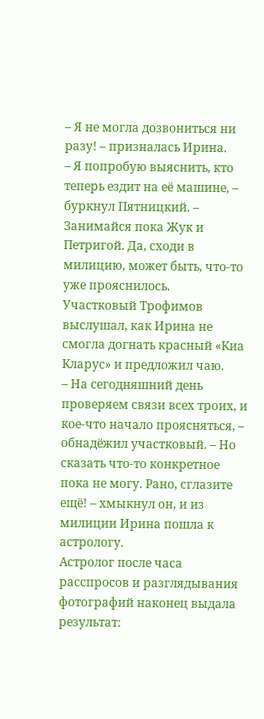– Я не могла дозвониться ни разу! – призналась Ирина.
– Я попробую выяснить, кто теперь ездит на её машине, – буркнул Пятницкий. – Занимайся пока Жук и Петригой. Да, сходи в милицию, может быть, что-то уже прояснилось.
Участковый Трофимов выслушал, как Ирина не смогла догнать красный «Киа Кларус» и предложил чаю.
– На сегодняшний день проверяем связи всех троих, и кое-что начало проясняться, – обнадёжил участковый. – Но сказать что-то конкретное пока не могу. Рано, сглазите ещё! – хмыкнул он, и из милиции Ирина пошла к астрологу.
Астролог после часа расспросов и разглядывания фотографий наконец выдала результат: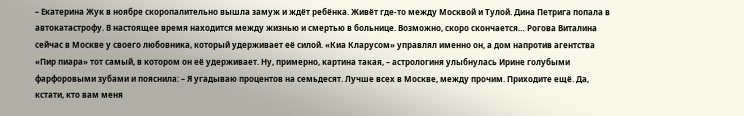– Екатерина Жук в ноябре скоропалительно вышла замуж и ждёт ребёнка. Живёт где-то между Москвой и Тулой. Дина Петрига попала в автокатастрофу. В настоящее время находится между жизнью и смертью в больнице. Возможно, скоро скончается… Рогова Виталина сейчас в Москве у своего любовника, который удерживает её силой. «Киа Кларусом» управлял именно он, а дом напротив агентства «Пир пиара» тот самый, в котором он её удерживает. Ну, примерно, картина такая, – астрологиня улыбнулась Ирине голубыми фарфоровыми зубами и пояснила: – Я угадываю процентов на семьдесят. Лучше всех в Москве, между прочим. Приходите ещё. Да, кстати, кто вам меня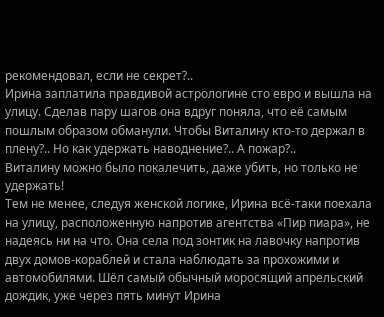рекомендовал, если не секрет?..
Ирина заплатила правдивой астрологине сто евро и вышла на улицу. Сделав пару шагов она вдруг поняла, что её самым пошлым образом обманули. Чтобы Виталину кто-то держал в плену?.. Но как удержать наводнение?.. А пожар?..
Виталину можно было покалечить, даже убить, но только не удержать!
Тем не менее, следуя женской логике, Ирина всё-таки поехала на улицу, расположенную напротив агентства «Пир пиара», не надеясь ни на что. Она села под зонтик на лавочку напротив двух домов-кораблей и стала наблюдать за прохожими и автомобилями. Шёл самый обычный моросящий апрельский дождик, уже через пять минут Ирина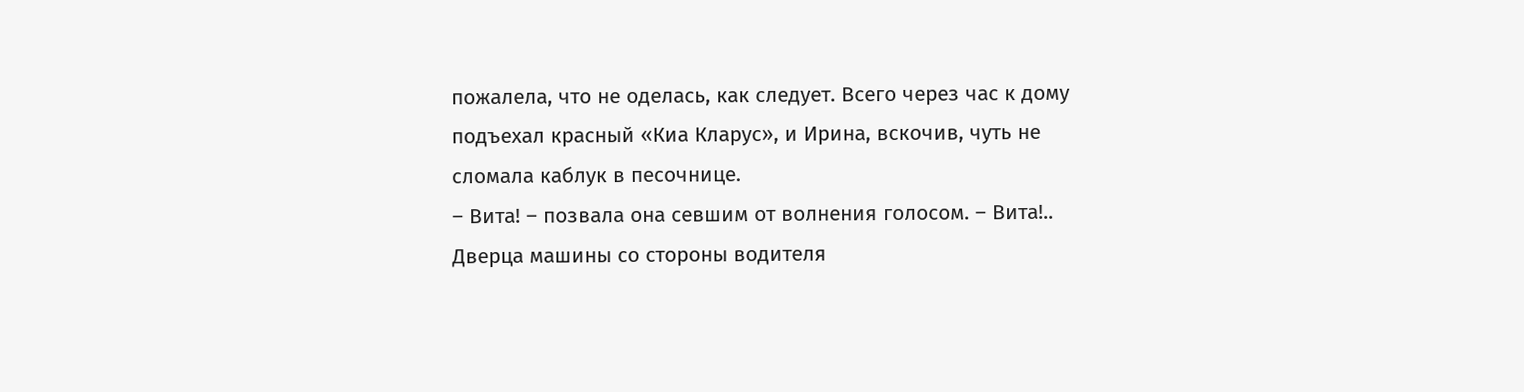пожалела, что не оделась, как следует. Всего через час к дому подъехал красный «Киа Кларус», и Ирина, вскочив, чуть не сломала каблук в песочнице.
– Вита! – позвала она севшим от волнения голосом. – Вита!..
Дверца машины со стороны водителя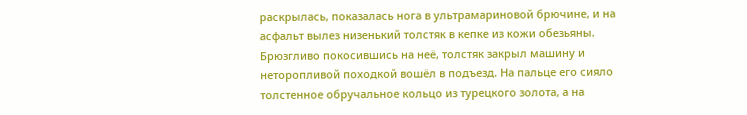раскрылась, показалась нога в ультрамариновой брючине, и на асфальт вылез низенький толстяк в кепке из кожи обезьяны. Брюзгливо покосившись на неё, толстяк закрыл машину и неторопливой походкой вошёл в подъезд. На пальце его сияло толстенное обручальное кольцо из турецкого золота, а на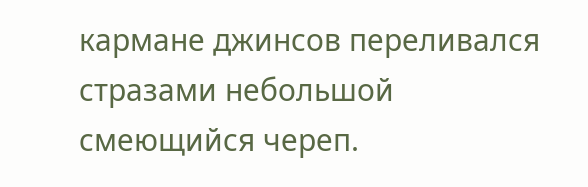кармане джинсов переливался стразами небольшой смеющийся череп.